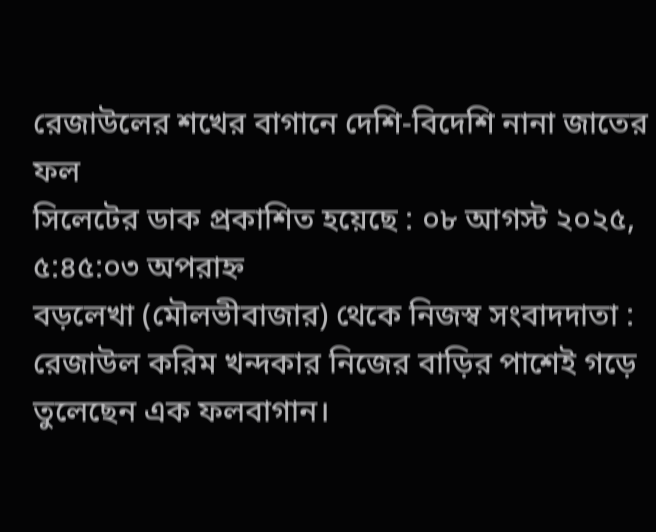রেজাউলের শখের বাগানে দেশি-বিদেশি নানা জাতের ফল
সিলেটের ডাক প্রকাশিত হয়েছে : ০৮ আগস্ট ২০২৫, ৫:৪৫:০৩ অপরাহ্ন
বড়লেখা (মৌলভীবাজার) থেকে নিজস্ব সংবাদদাতা : রেজাউল করিম খন্দকার নিজের বাড়ির পাশেই গড়ে তুলেছেন এক ফলবাগান।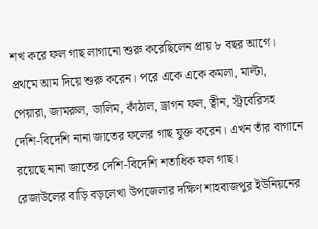শখ করে ফল গাছ লাগানো শুরু করেছিলেন প্রায় ৮ বছর আগে। প্রথমে আম দিয়ে শুরু করেন। পরে একে একে কমলা, মাল্টা, পেয়ারা, জামরুল, ডালিম, কাঁঠাল, ড্রাগন ফল, ত্বীন, স্ট্রবেরিসহ দেশি-বিদেশি নানা জাতের ফলের গাছ যুক্ত করেন। এখন তাঁর বাগানে রয়েছে নানা জাতের দেশি-বিদেশি শতাধিক ফল গাছ।
রেজাউলের বাড়ি বড়লেখা উপজেলার দক্ষিণ শাহবাজপুর ইউনিয়নের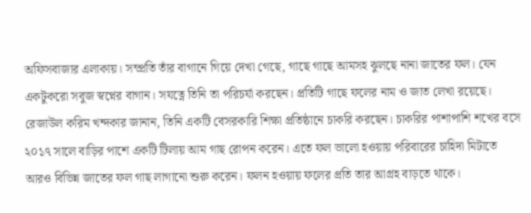অফিসবাজার এলাকায়। সম্প্রতি তাঁর বাগানে গিয়ে দেখা গেছে, গাছে গাছে আমসহ ঝুলছে নানা জাতের ফল। যেন একটুকরো সবুজ স্বপ্নের বাগান। সযত্নে তিনি তা পরিচর্যা করছেন। প্রতিটি গাছে ফলের নাম ও জাত লেখা রয়েছে। রেজাউল করিম খন্দকার জানান, তিনি একটি বেসরকারি শিক্ষা প্রতিষ্ঠানে চাকরি করছেন। চাকরির পাশাপাশি শখের বসে ২০১৭ সালে বাড়ির পাশে একটি টিলায় আম গাছ রোপন করেন। এতে ফল ভালো হওয়ায় পরিবারের চাহিদা মিটাতে আরও বিভিন্ন জাতের ফল গাছ লাগানো শুরু করেন। ফলন হওয়ায় ফলের প্রতি তার আগ্রহ বাড়তে থাকে।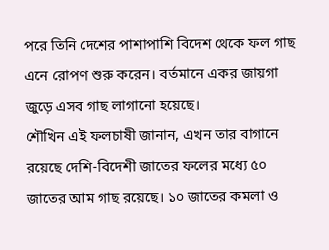পরে তিনি দেশের পাশাপাশি বিদেশ থেকে ফল গাছ এনে রোপণ শুরু করেন। বর্তমানে একর জায়গা জুড়ে এসব গাছ লাগানো হয়েছে।
শৌখিন এই ফলচাষী জানান, এখন তার বাগানে রয়েছে দেশি-বিদেশী জাতের ফলের মধ্যে ৫০ জাতের আম গাছ রয়েছে। ১০ জাতের কমলা ও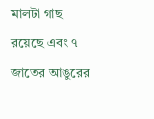মালটা গাছ রয়েছে এবং ৭ জাতের আঙুরের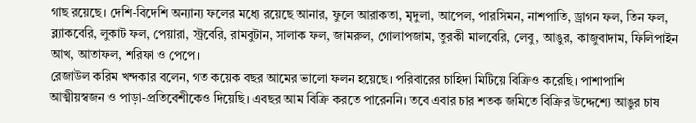গাছ রয়েছে। দেশি-বিদেশি অন্যান্য ফলের মধ্যে রয়েছে আনার, ফুলে আরাকতা, মৃদুলা, আপেল, পারসিমন, নাশপাতি, ড্রাগন ফল, তিন ফল, ব্ল্যাকবেরি, লুকাট ফল, পেয়ারা, স্ট্রবেরি, রামবুটান, সালাক ফল, জামরুল, গোলাপজাম, তুরকী মালবেরি, লেবু, আঙুর, কাজুবাদাম, ফিলিপাইন আখ, আতাফল, শরিফা ও পেপে।
রেজাউল করিম খন্দকার বলেন, গত কয়েক বছর আমের ভালো ফলন হয়েছে। পরিবারের চাহিদা মিটিয়ে বিক্রিও করেছি। পাশাপাশি আত্মীয়স্বজন ও পাড়া-প্রতিবেশীকেও দিয়েছি। এবছর আম বিক্রি করতে পারেননি। তবে এবার চার শতক জমিতে বিক্রির উদ্দেশ্যে আঙুর চাষ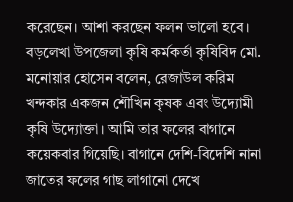করেছেন। আশা করছেন ফলন ভালো হবে।
বড়লেখা উপজেলা কৃষি কর্মকর্তা কৃষিবিদ মো. মনোয়ার হোসেন বলেন, রেজাউল করিম খন্দকার একজন শৌখিন কৃষক এবং উদ্যোমী কৃষি উদ্যোক্তা। আমি তার ফলের বাগানে কয়েকবার গিয়েছি। বাগানে দেশি-বিদেশি নানা জাতের ফলের গাছ লাগানো দেখে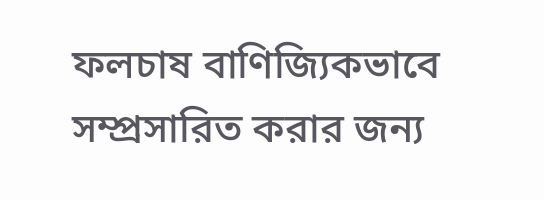ফলচাষ বাণিজ্যিকভাবে সম্প্রসারিত করার জন্য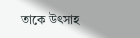তাকে উৎসাহ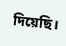দিয়েছি।